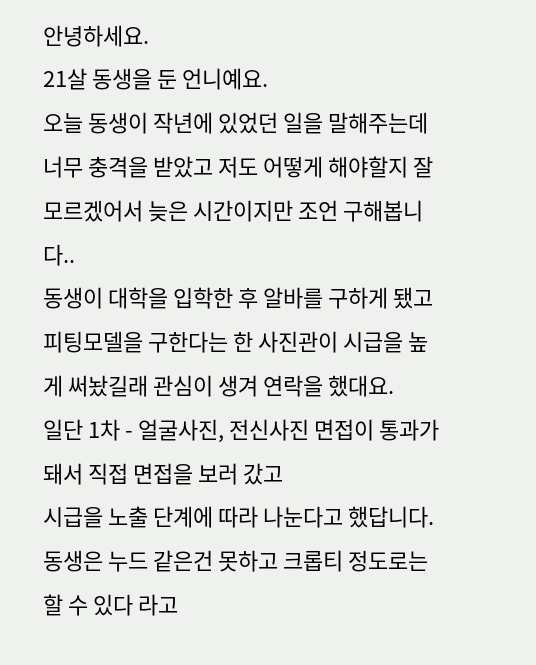안녕하세요.
21살 동생을 둔 언니예요.
오늘 동생이 작년에 있었던 일을 말해주는데 너무 충격을 받았고 저도 어떻게 해야할지 잘 모르겠어서 늦은 시간이지만 조언 구해봅니다..
동생이 대학을 입학한 후 알바를 구하게 됐고 피팅모델을 구한다는 한 사진관이 시급을 높게 써놨길래 관심이 생겨 연락을 했대요.
일단 1차 - 얼굴사진, 전신사진 면접이 통과가 돼서 직접 면접을 보러 갔고
시급을 노출 단계에 따라 나눈다고 했답니다.
동생은 누드 같은건 못하고 크롭티 정도로는 할 수 있다 라고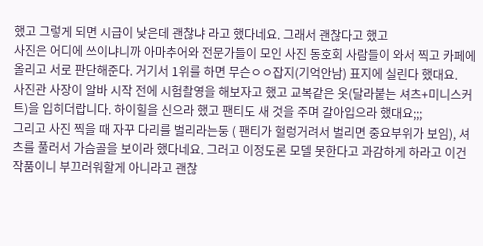했고 그렇게 되면 시급이 낮은데 괜찮냐 라고 했다네요. 그래서 괜찮다고 했고
사진은 어디에 쓰이냐니까 아마추어와 전문가들이 모인 사진 동호회 사람들이 와서 찍고 카페에 올리고 서로 판단해준다. 거기서 1위를 하면 무슨ㅇㅇ잡지(기억안남) 표지에 실린다 했대요.
사진관 사장이 알바 시작 전에 시험촬영을 해보자고 했고 교복같은 옷(달라붙는 셔츠+미니스커트)을 입히더랍니다. 하이힐을 신으라 했고 팬티도 새 것을 주며 갈아입으라 했대요;;;
그리고 사진 찍을 때 자꾸 다리를 벌리라는둥 ( 팬티가 헐렁거려서 벌리면 중요부위가 보임), 셔츠를 풀러서 가슴골을 보이라 했다네요. 그러고 이정도론 모델 못한다고 과감하게 하라고 이건 작품이니 부끄러워할게 아니라고 괜찮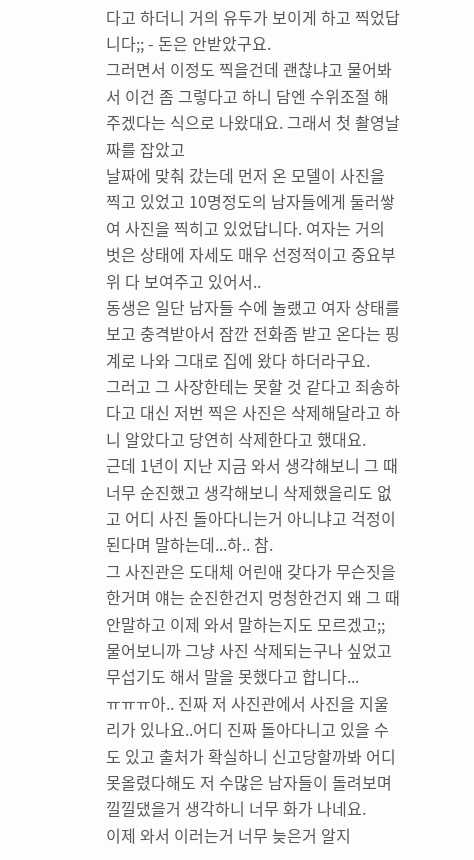다고 하더니 거의 유두가 보이게 하고 찍었답니다;; - 돈은 안받았구요.
그러면서 이정도 찍을건데 괜찮냐고 물어봐서 이건 좀 그렇다고 하니 담엔 수위조절 해주겠다는 식으로 나왔대요. 그래서 첫 촬영날짜를 잡았고
날짜에 맞춰 갔는데 먼저 온 모델이 사진을 찍고 있었고 10명정도의 남자들에게 둘러쌓여 사진을 찍히고 있었답니다. 여자는 거의 벗은 상태에 자세도 매우 선정적이고 중요부위 다 보여주고 있어서..
동생은 일단 남자들 수에 놀랬고 여자 상태를 보고 충격받아서 잠깐 전화좀 받고 온다는 핑계로 나와 그대로 집에 왔다 하더라구요.
그러고 그 사장한테는 못할 것 같다고 죄송하다고 대신 저번 찍은 사진은 삭제해달라고 하니 알았다고 당연히 삭제한다고 했대요.
근데 1년이 지난 지금 와서 생각해보니 그 때 너무 순진했고 생각해보니 삭제했을리도 없고 어디 사진 돌아다니는거 아니냐고 걱정이 된다며 말하는데...하.. 참.
그 사진관은 도대체 어린애 갖다가 무슨짓을 한거며 얘는 순진한건지 멍청한건지 왜 그 때 안말하고 이제 와서 말하는지도 모르겠고;;
물어보니까 그냥 사진 삭제되는구나 싶었고 무섭기도 해서 말을 못했다고 합니다...
ㅠㅠㅠ아.. 진짜 저 사진관에서 사진을 지울리가 있나요..어디 진짜 돌아다니고 있을 수도 있고 출처가 확실하니 신고당할까봐 어디 못올렸다해도 저 수많은 남자들이 돌려보며 낄낄댔을거 생각하니 너무 화가 나네요.
이제 와서 이러는거 너무 늦은거 알지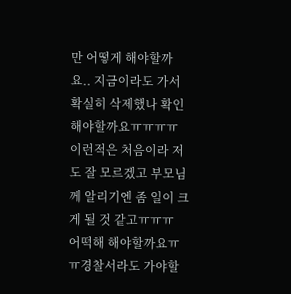만 어떻게 해야할까요.. 지금이라도 가서 확실히 삭제했나 확인해야할까요ㅠㅠㅠㅠ
이런적은 처음이라 저도 잘 모르겠고 부모님께 알리기엔 좀 일이 크게 될 것 같고ㅠㅠㅠ
어떡해 해야할까요ㅠㅠ경찰서라도 가야할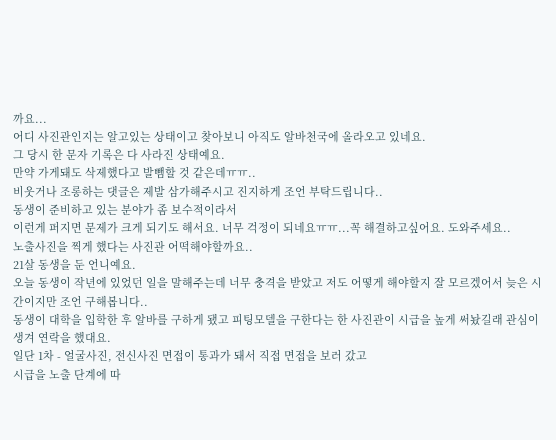까요...
어디 사진관인지는 알고있는 상태이고 찾아보니 아직도 알바천국에 올라오고 있네요.
그 당시 한 문자 기록은 다 사라진 상태예요.
만약 가게돼도 삭제했다고 발뺌할 것 같은데ㅠㅠ..
비웃거나 조롱하는 댓글은 제발 삼가해주시고 진지하게 조언 부탁드립니다..
동생이 준비하고 있는 분야가 좀 보수적이라서
이런게 퍼지면 문제가 크게 되기도 해서요. 너무 걱정이 되네요ㅠㅠ...꼭 해결하고싶어요. 도와주세요..
노출사진을 찍게 했다는 사진관 어떡해야할까요..
21살 동생을 둔 언니예요.
오늘 동생이 작년에 있었던 일을 말해주는데 너무 충격을 받았고 저도 어떻게 해야할지 잘 모르겠어서 늦은 시간이지만 조언 구해봅니다..
동생이 대학을 입학한 후 알바를 구하게 됐고 피팅모델을 구한다는 한 사진관이 시급을 높게 써놨길래 관심이 생겨 연락을 했대요.
일단 1차 - 얼굴사진, 전신사진 면접이 통과가 돼서 직접 면접을 보러 갔고
시급을 노출 단계에 따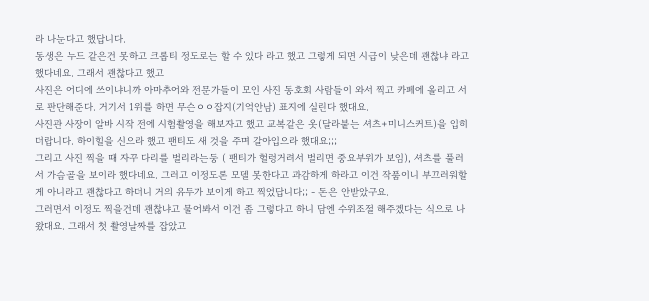라 나눈다고 했답니다.
동생은 누드 같은건 못하고 크롭티 정도로는 할 수 있다 라고 했고 그렇게 되면 시급이 낮은데 괜찮냐 라고 했다네요. 그래서 괜찮다고 했고
사진은 어디에 쓰이냐니까 아마추어와 전문가들이 모인 사진 동호회 사람들이 와서 찍고 카페에 올리고 서로 판단해준다. 거기서 1위를 하면 무슨ㅇㅇ잡지(기억안남) 표지에 실린다 했대요.
사진관 사장이 알바 시작 전에 시험촬영을 해보자고 했고 교복같은 옷(달라붙는 셔츠+미니스커트)을 입히더랍니다. 하이힐을 신으라 했고 팬티도 새 것을 주며 갈아입으라 했대요;;;
그리고 사진 찍을 때 자꾸 다리를 벌리라는둥 ( 팬티가 헐렁거려서 벌리면 중요부위가 보임), 셔츠를 풀러서 가슴골을 보이라 했다네요. 그러고 이정도론 모델 못한다고 과감하게 하라고 이건 작품이니 부끄러워할게 아니라고 괜찮다고 하더니 거의 유두가 보이게 하고 찍었답니다;; - 돈은 안받았구요.
그러면서 이정도 찍을건데 괜찮냐고 물어봐서 이건 좀 그렇다고 하니 담엔 수위조절 해주겠다는 식으로 나왔대요. 그래서 첫 촬영날짜를 잡았고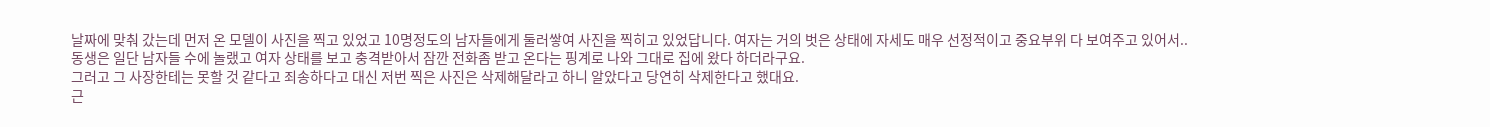날짜에 맞춰 갔는데 먼저 온 모델이 사진을 찍고 있었고 10명정도의 남자들에게 둘러쌓여 사진을 찍히고 있었답니다. 여자는 거의 벗은 상태에 자세도 매우 선정적이고 중요부위 다 보여주고 있어서..
동생은 일단 남자들 수에 놀랬고 여자 상태를 보고 충격받아서 잠깐 전화좀 받고 온다는 핑계로 나와 그대로 집에 왔다 하더라구요.
그러고 그 사장한테는 못할 것 같다고 죄송하다고 대신 저번 찍은 사진은 삭제해달라고 하니 알았다고 당연히 삭제한다고 했대요.
근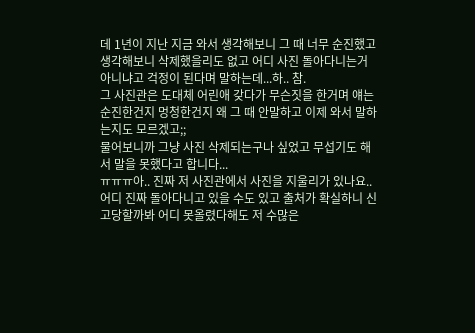데 1년이 지난 지금 와서 생각해보니 그 때 너무 순진했고 생각해보니 삭제했을리도 없고 어디 사진 돌아다니는거 아니냐고 걱정이 된다며 말하는데...하.. 참.
그 사진관은 도대체 어린애 갖다가 무슨짓을 한거며 얘는 순진한건지 멍청한건지 왜 그 때 안말하고 이제 와서 말하는지도 모르겠고;;
물어보니까 그냥 사진 삭제되는구나 싶었고 무섭기도 해서 말을 못했다고 합니다...
ㅠㅠㅠ아.. 진짜 저 사진관에서 사진을 지울리가 있나요..어디 진짜 돌아다니고 있을 수도 있고 출처가 확실하니 신고당할까봐 어디 못올렸다해도 저 수많은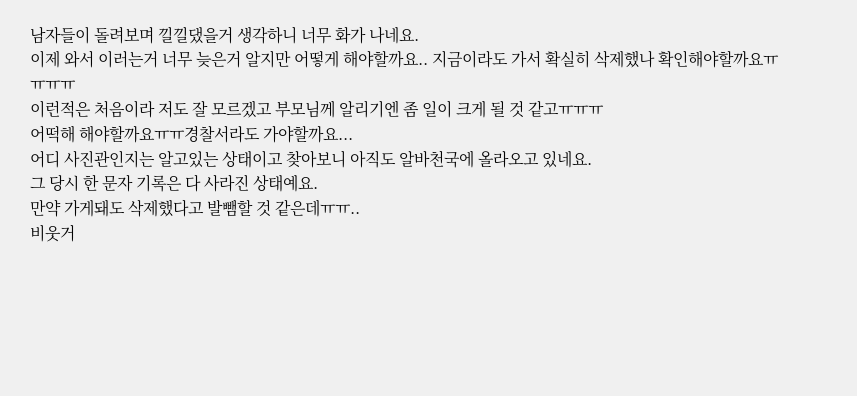남자들이 돌려보며 낄낄댔을거 생각하니 너무 화가 나네요.
이제 와서 이러는거 너무 늦은거 알지만 어떻게 해야할까요.. 지금이라도 가서 확실히 삭제했나 확인해야할까요ㅠㅠㅠㅠ
이런적은 처음이라 저도 잘 모르겠고 부모님께 알리기엔 좀 일이 크게 될 것 같고ㅠㅠㅠ
어떡해 해야할까요ㅠㅠ경찰서라도 가야할까요...
어디 사진관인지는 알고있는 상태이고 찾아보니 아직도 알바천국에 올라오고 있네요.
그 당시 한 문자 기록은 다 사라진 상태예요.
만약 가게돼도 삭제했다고 발뺌할 것 같은데ㅠㅠ..
비웃거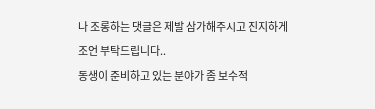나 조롱하는 댓글은 제발 삼가해주시고 진지하게 조언 부탁드립니다..
동생이 준비하고 있는 분야가 좀 보수적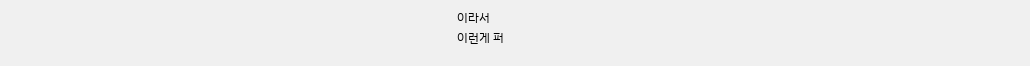이라서
이런게 퍼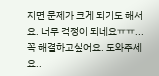지면 문제가 크게 되기도 해서요. 너무 걱정이 되네요ㅠㅠ...꼭 해결하고싶어요. 도와주세요..